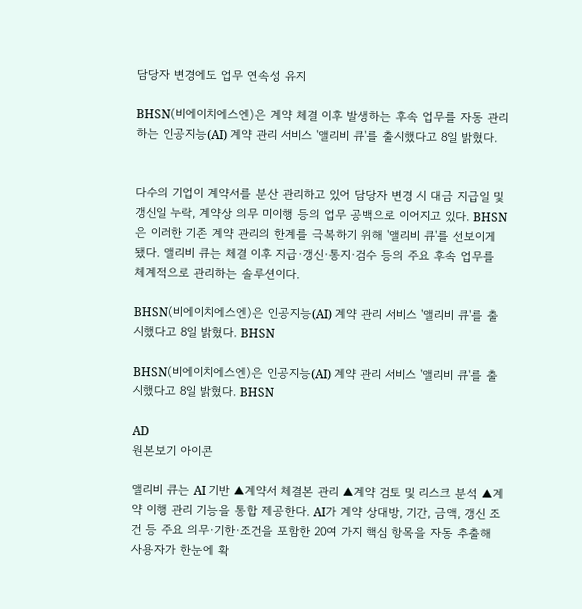담당자 변경에도 업무 연속성 유지

BHSN(비에이치에스엔)은 계약 체결 이후 발생하는 후속 업무를 자동 관리하는 인공지능(AI) 계약 관리 서비스 '앨리비 큐'를 출시했다고 8일 밝혔다.


다수의 기업이 계약서를 분산 관리하고 있어 담당자 변경 시 대금 지급일 및 갱신일 누락, 계약상 의무 미이행 등의 업무 공백으로 이어지고 있다. BHSN은 이러한 기존 계약 관리의 한계를 극복하기 위해 '앨리비 큐'를 선보이게 됐다. 앨리비 큐는 체결 이후 지급·갱신·통지·검수 등의 주요 후속 업무를 체계적으로 관리하는 솔루션이다.

BHSN(비에이치에스엔)은 인공지능(AI) 계약 관리 서비스 '앨리비 큐'를 출시했다고 8일 밝혔다. BHSN

BHSN(비에이치에스엔)은 인공지능(AI) 계약 관리 서비스 '앨리비 큐'를 출시했다고 8일 밝혔다. BHSN

AD
원본보기 아이콘

앨리비 큐는 AI 기반 ▲계약서 체결본 관리 ▲계약 검토 및 리스크 분석 ▲계약 이행 관리 기능을 통합 제공한다. AI가 계약 상대방, 기간, 금액, 갱신 조건 등 주요 의무·기한·조건을 포함한 20여 가지 핵심 항목을 자동 추출해 사용자가 한눈에 확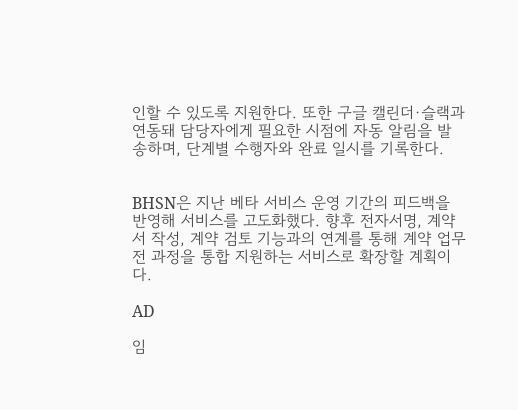인할 수 있도록 지원한다. 또한 구글 캘린더·슬랙과 연동돼 담당자에게 필요한 시점에 자동 알림을 발송하며, 단계별 수행자와 완료 일시를 기록한다.


BHSN은 지난 베타 서비스 운영 기간의 피드백을 반영해 서비스를 고도화했다. 향후 전자서명, 계약서 작성, 계약 검토 기능과의 연계를 통해 계약 업무 전 과정을 통합 지원하는 서비스로 확장할 계획이다.

AD

임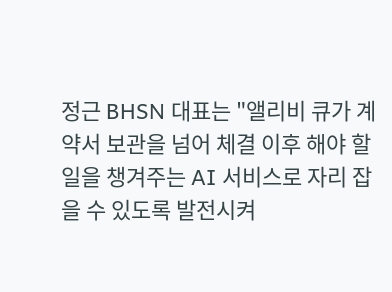정근 BHSN 대표는 "앨리비 큐가 계약서 보관을 넘어 체결 이후 해야 할 일을 챙겨주는 AI 서비스로 자리 잡을 수 있도록 발전시켜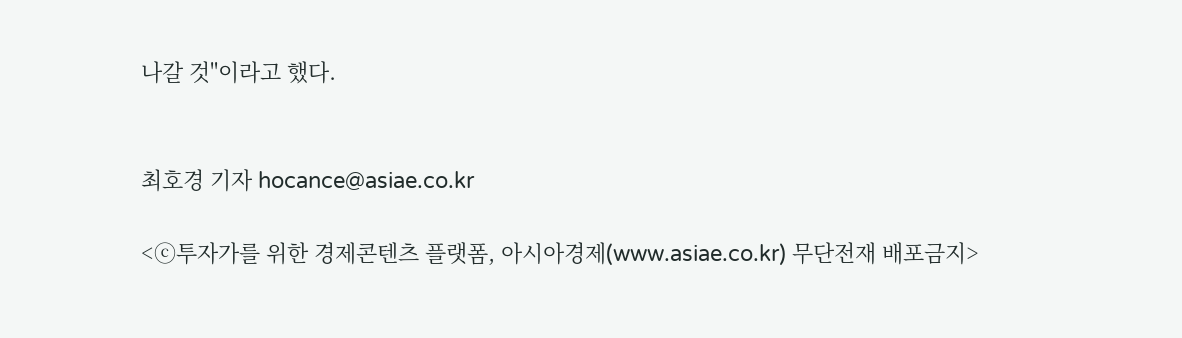나갈 것"이라고 했다.


최호경 기자 hocance@asiae.co.kr

<ⓒ투자가를 위한 경제콘텐츠 플랫폼, 아시아경제(www.asiae.co.kr) 무단전재 배포금지>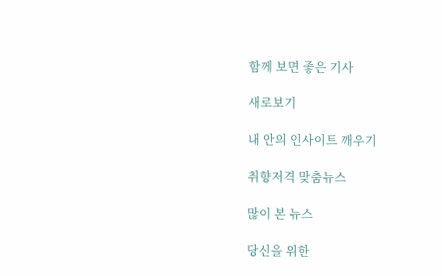함께 보면 좋은 기사

새로보기

내 안의 인사이트 깨우기

취향저격 맞춤뉴스

많이 본 뉴스

당신을 위한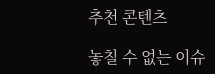추천 콘텐츠

놓칠 수 없는 이슈